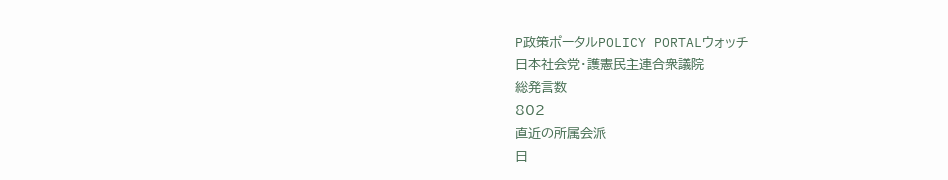P政策ポータルPOLICY PORTALウォッチ
日本社会党・護憲民主連合衆議院
総発言数
802
直近の所属会派
日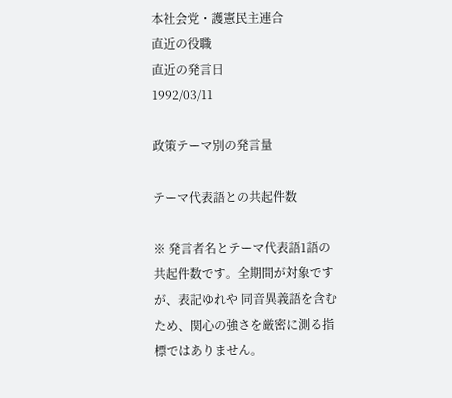本社会党・護憲民主連合
直近の役職
直近の発言日
1992/03/11

政策テーマ別の発言量

テーマ代表語との共起件数

※ 発言者名とテーマ代表語1語の共起件数です。全期間が対象ですが、表記ゆれや 同音異義語を含むため、関心の強さを厳密に測る指標ではありません。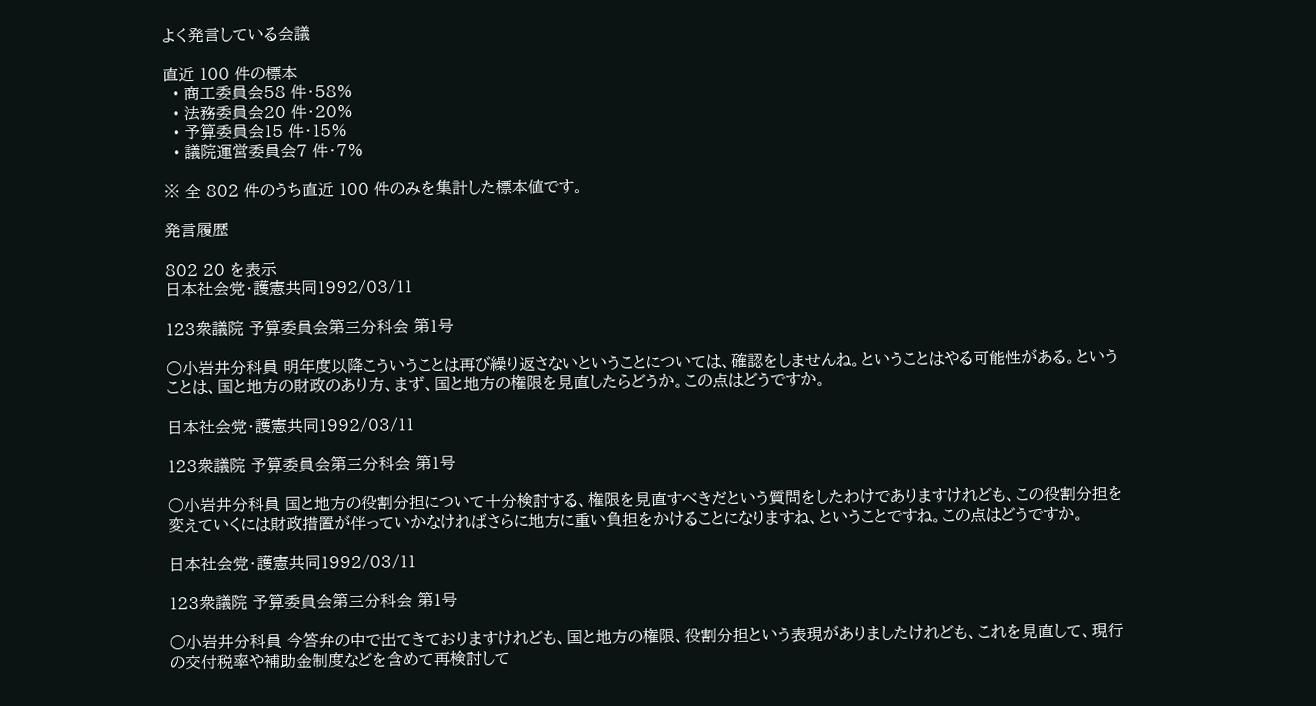よく発言している会議

直近 100 件の標本
  • 商工委員会58 件・58%
  • 法務委員会20 件・20%
  • 予算委員会15 件・15%
  • 議院運営委員会7 件・7%

※ 全 802 件のうち直近 100 件のみを集計した標本値です。

発言履歴

802 20 を表示
日本社会党・護憲共同1992/03/11

123衆議院 予算委員会第三分科会 第1号

○小岩井分科員 明年度以降こういうことは再び繰り返さないということについては、確認をしませんね。ということはやる可能性がある。ということは、国と地方の財政のあり方、まず、国と地方の権限を見直したらどうか。この点はどうですか。

日本社会党・護憲共同1992/03/11

123衆議院 予算委員会第三分科会 第1号

○小岩井分科員 国と地方の役割分担について十分検討する、権限を見直すべきだという質問をしたわけでありますけれども、この役割分担を変えていくには財政措置が伴っていかなければさらに地方に重い負担をかけることになりますね、ということですね。この点はどうですか。

日本社会党・護憲共同1992/03/11

123衆議院 予算委員会第三分科会 第1号

○小岩井分科員 今答弁の中で出てきておりますけれども、国と地方の権限、役割分担という表現がありましたけれども、これを見直して、現行の交付税率や補助金制度などを含めて再検討して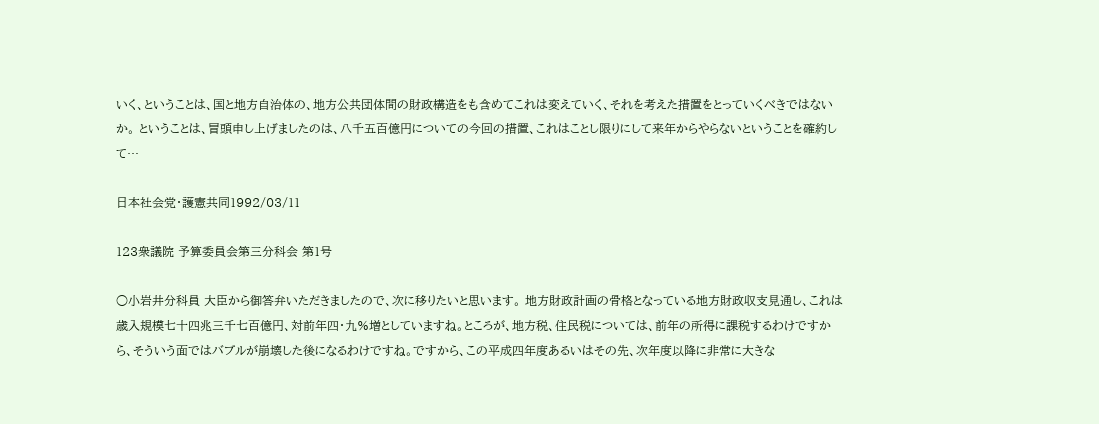いく、ということは、国と地方自治体の、地方公共団体間の財政構造をも含めてこれは変えていく、それを考えた措置をとっていくべきではないか。 ということは、冒頭申し上げましたのは、八千五百億円についての今回の措置、これはことし限りにして来年からやらないということを確約して…

日本社会党・護憲共同1992/03/11

123衆議院 予算委員会第三分科会 第1号

○小岩井分科員 大臣から御答弁いただきましたので、次に移りたいと思います。 地方財政計画の骨格となっている地方財政収支見通し、これは歳入規模七十四兆三千七百億円、対前年四・九%増としていますね。ところが、地方税、住民税については、前年の所得に課税するわけですから、そういう面ではバブルが崩壊した後になるわけですね。ですから、この平成四年度あるいはその先、次年度以降に非常に大きな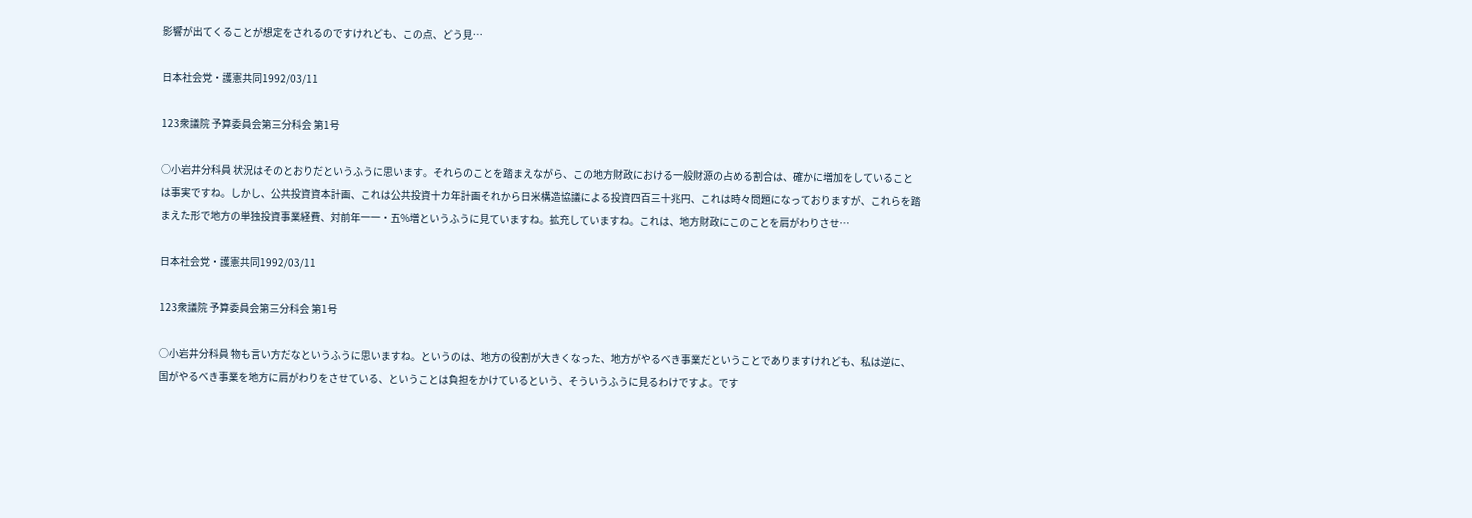影響が出てくることが想定をされるのですけれども、この点、どう見…

日本社会党・護憲共同1992/03/11

123衆議院 予算委員会第三分科会 第1号

○小岩井分科員 状況はそのとおりだというふうに思います。それらのことを踏まえながら、この地方財政における一般財源の占める割合は、確かに増加をしていることは事実ですね。しかし、公共投資資本計画、これは公共投資十カ年計画それから日米構造協議による投資四百三十兆円、これは時々問題になっておりますが、これらを踏まえた形で地方の単独投資事業経費、対前年一一・五%増というふうに見ていますね。拡充していますね。これは、地方財政にこのことを肩がわりさせ…

日本社会党・護憲共同1992/03/11

123衆議院 予算委員会第三分科会 第1号

○小岩井分科員 物も言い方だなというふうに思いますね。というのは、地方の役割が大きくなった、地方がやるべき事業だということでありますけれども、私は逆に、国がやるべき事業を地方に肩がわりをさせている、ということは負担をかけているという、そういうふうに見るわけですよ。です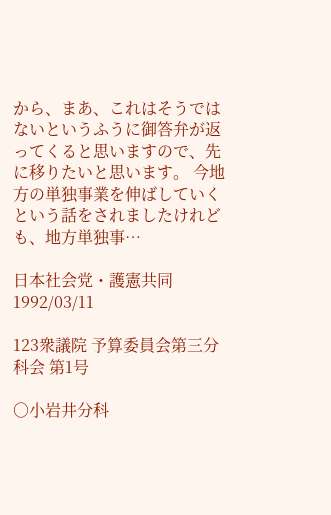から、まあ、これはそうではないというふうに御答弁が返ってくると思いますので、先に移りたいと思います。 今地方の単独事業を伸ばしていくという話をされましたけれども、地方単独事…

日本社会党・護憲共同1992/03/11

123衆議院 予算委員会第三分科会 第1号

○小岩井分科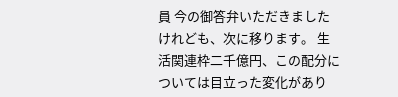員 今の御答弁いただきましたけれども、次に移ります。 生活関連枠二千億円、この配分については目立った変化があり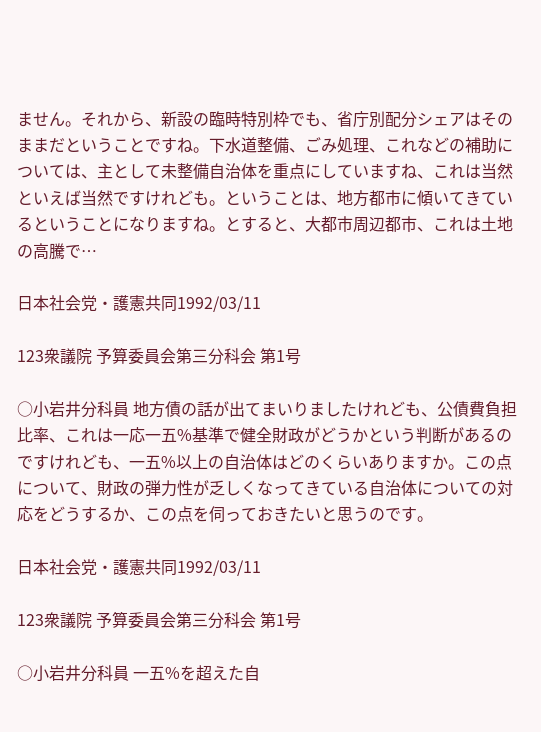ません。それから、新設の臨時特別枠でも、省庁別配分シェアはそのままだということですね。下水道整備、ごみ処理、これなどの補助については、主として未整備自治体を重点にしていますね、これは当然といえば当然ですけれども。ということは、地方都市に傾いてきているということになりますね。とすると、大都市周辺都市、これは土地の高騰で…

日本社会党・護憲共同1992/03/11

123衆議院 予算委員会第三分科会 第1号

○小岩井分科員 地方債の話が出てまいりましたけれども、公債費負担比率、これは一応一五%基準で健全財政がどうかという判断があるのですけれども、一五%以上の自治体はどのくらいありますか。この点について、財政の弾力性が乏しくなってきている自治体についての対応をどうするか、この点を伺っておきたいと思うのです。

日本社会党・護憲共同1992/03/11

123衆議院 予算委員会第三分科会 第1号

○小岩井分科員 一五%を超えた自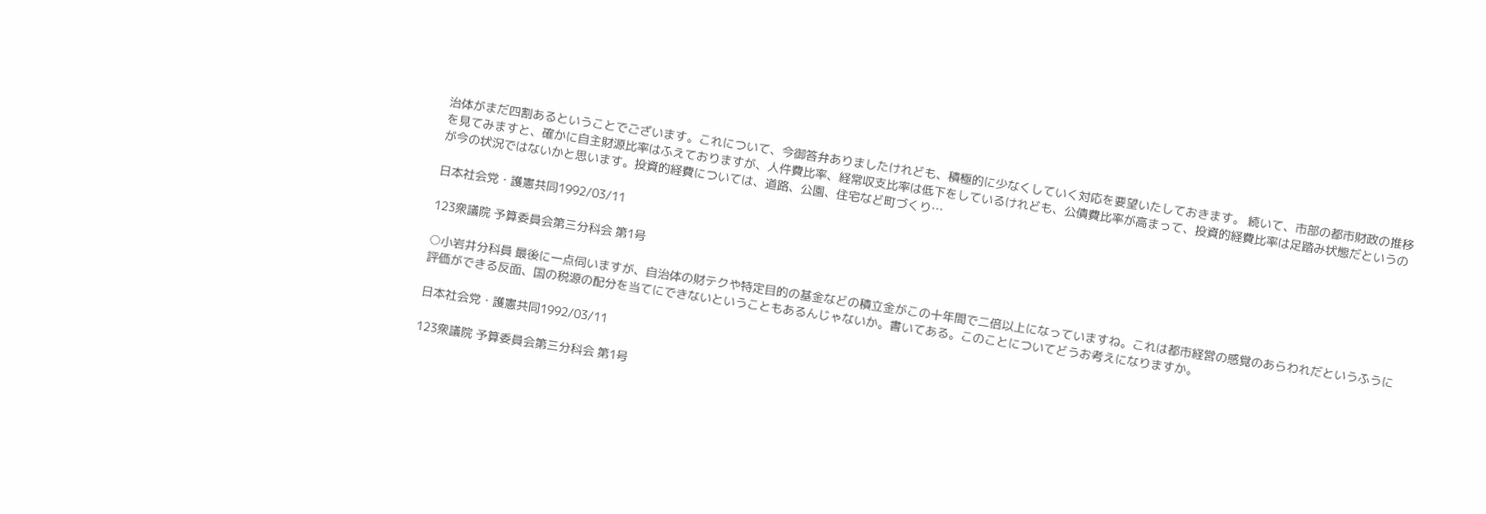治体がまだ四割あるということでございます。これについて、今御答弁ありましたけれども、積極的に少なくしていく対応を要望いたしておきます。 続いて、市部の都市財政の推移を見てみますと、確かに自主財源比率はふえておりますが、人件費比率、経常収支比率は低下をしているけれども、公債費比率が高まって、投資的経費比率は足踏み状態だというのが今の状況ではないかと思います。投資的経費については、道路、公園、住宅など町づくり…

日本社会党・護憲共同1992/03/11

123衆議院 予算委員会第三分科会 第1号

○小岩井分科員 最後に一点伺いますが、自治体の財テクや特定目的の基金などの積立金がこの十年間で二倍以上になっていますね。これは都市経営の感覚のあらわれだというふうに評価ができる反面、国の税源の配分を当てにできないということもあるんじゃないか。書いてある。このことについてどうお考えになりますか。

日本社会党・護憲共同1992/03/11

123衆議院 予算委員会第三分科会 第1号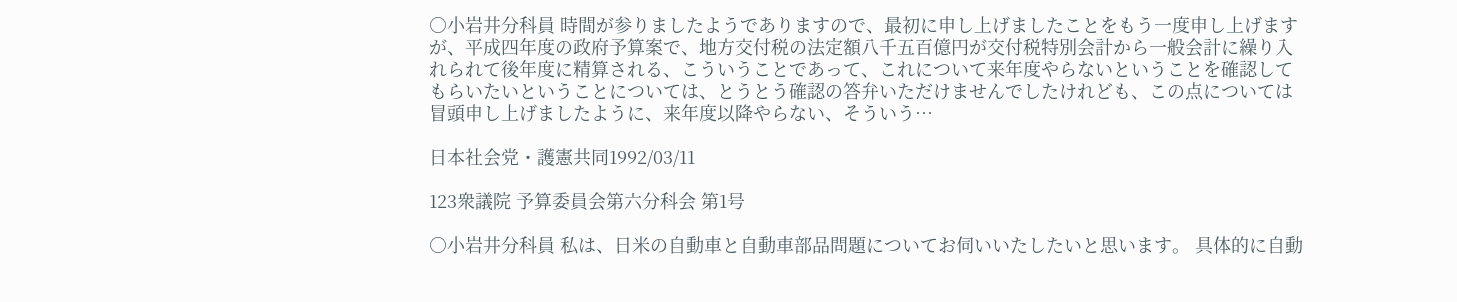○小岩井分科員 時間が参りましたようでありますので、最初に申し上げましたことをもう一度申し上げますが、平成四年度の政府予算案で、地方交付税の法定額八千五百億円が交付税特別会計から一般会計に繰り入れられて後年度に精算される、こういうことであって、これについて来年度やらないということを確認してもらいたいということについては、とうとう確認の答弁いただけませんでしたけれども、この点については冒頭申し上げましたように、来年度以降やらない、そういう…

日本社会党・護憲共同1992/03/11

123衆議院 予算委員会第六分科会 第1号

○小岩井分科員 私は、日米の自動車と自動車部品問題についてお伺いいたしたいと思います。 具体的に自動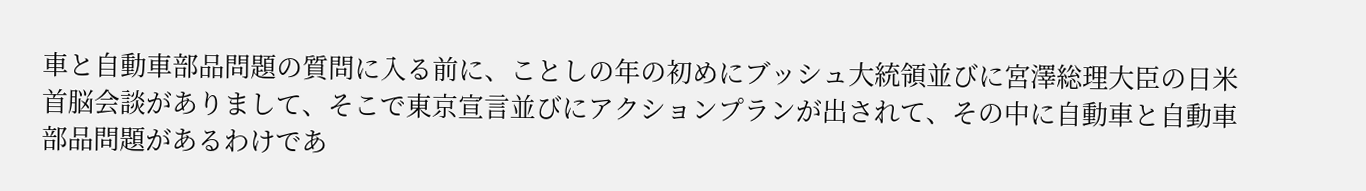車と自動車部品問題の質問に入る前に、ことしの年の初めにブッシュ大統領並びに宮澤総理大臣の日米首脳会談がありまして、そこで東京宣言並びにアクションプランが出されて、その中に自動車と自動車部品問題があるわけであ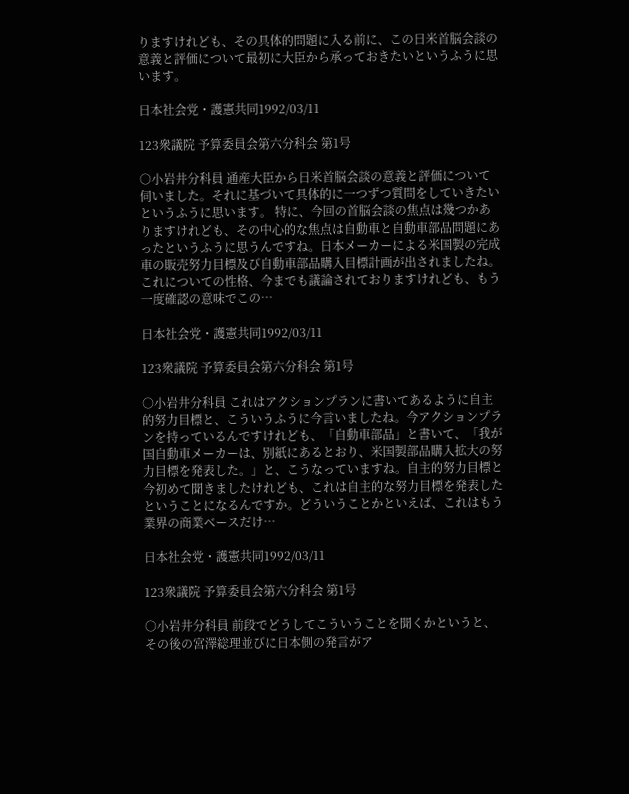りますけれども、その具体的問題に入る前に、この日米首脳会談の意義と評価について最初に大臣から承っておきたいというふうに思います。

日本社会党・護憲共同1992/03/11

123衆議院 予算委員会第六分科会 第1号

○小岩井分科員 通産大臣から日米首脳会談の意義と評価について伺いました。それに基づいて具体的に一つずつ質問をしていきたいというふうに思います。 特に、今回の首脳会談の焦点は幾つかありますけれども、その中心的な焦点は自動車と自動車部品問題にあったというふうに思うんですね。日本メーカーによる米国製の完成車の販売努力目標及び自動車部品購入目標計画が出されましたね。これについての性格、今までも議論されておりますけれども、もう一度確認の意味でこの…

日本社会党・護憲共同1992/03/11

123衆議院 予算委員会第六分科会 第1号

○小岩井分科員 これはアクションプランに書いてあるように自主的努力目標と、こういうふうに今言いましたね。今アクションプランを持っているんですけれども、「自動車部品」と書いて、「我が国自動車メーカーは、別紙にあるとおり、米国製部品購入拡大の努力目標を発表した。」と、こうなっていますね。自主的努力目標と今初めて聞きましたけれども、これは自主的な努力目標を発表したということになるんですか。どういうことかといえば、これはもう業界の商業ベースだけ…

日本社会党・護憲共同1992/03/11

123衆議院 予算委員会第六分科会 第1号

○小岩井分科員 前段でどうしてこういうことを聞くかというと、その後の宮澤総理並びに日本側の発言がア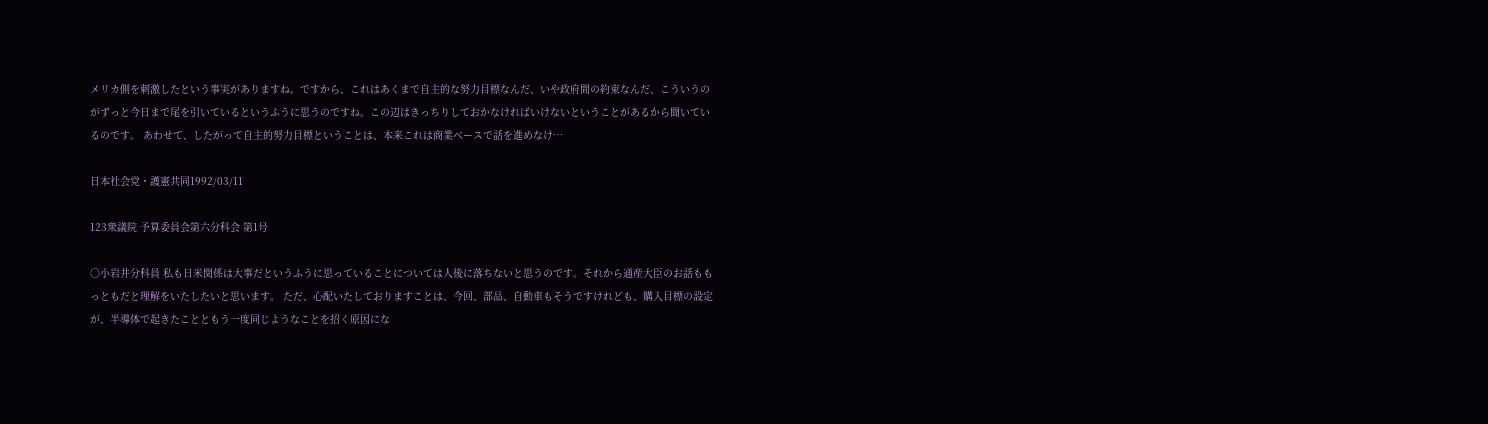メリカ側を刺激したという事実がありますね。ですから、これはあくまで自主的な努力目標なんだ、いや政府間の約束なんだ、こういうのがずっと今日まで尾を引いているというふうに思うのですね。この辺はきっちりしておかなければいけないということがあるから聞いているのです。 あわせて、したがって自主的努力目標ということは、本来これは商業ベースで話を進めなけ…

日本社会党・護憲共同1992/03/11

123衆議院 予算委員会第六分科会 第1号

○小岩井分科員 私も日米関係は大事だというふうに思っていることについては人後に落ちないと思うのです。それから通産大臣のお話ももっともだと理解をいたしたいと思います。 ただ、心配いたしておりますことは、今回、部品、自動車もそうですけれども、購入目標の設定が、半導体で起きたことともう一度同じようなことを招く原因にな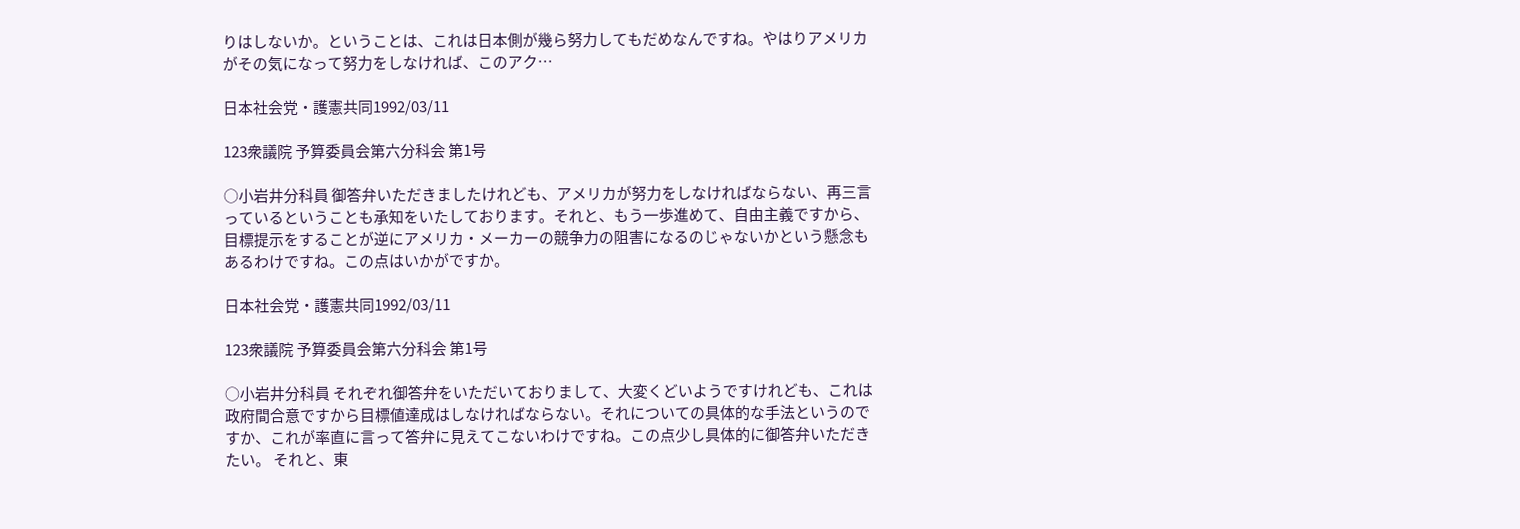りはしないか。ということは、これは日本側が幾ら努力してもだめなんですね。やはりアメリカがその気になって努力をしなければ、このアク…

日本社会党・護憲共同1992/03/11

123衆議院 予算委員会第六分科会 第1号

○小岩井分科員 御答弁いただきましたけれども、アメリカが努力をしなければならない、再三言っているということも承知をいたしております。それと、もう一歩進めて、自由主義ですから、目標提示をすることが逆にアメリカ・メーカーの競争力の阻害になるのじゃないかという懸念もあるわけですね。この点はいかがですか。

日本社会党・護憲共同1992/03/11

123衆議院 予算委員会第六分科会 第1号

○小岩井分科員 それぞれ御答弁をいただいておりまして、大変くどいようですけれども、これは政府間合意ですから目標値達成はしなければならない。それについての具体的な手法というのですか、これが率直に言って答弁に見えてこないわけですね。この点少し具体的に御答弁いただきたい。 それと、東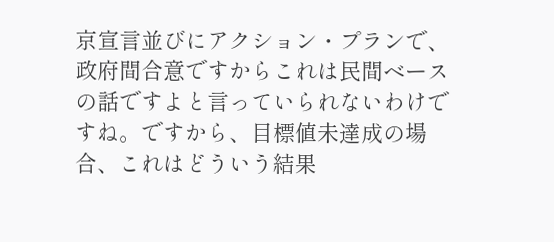京宣言並びにアクション・プランで、政府間合意ですからこれは民間ベースの話ですよと言っていられないわけですね。ですから、目標値未達成の場合、これはどういう結果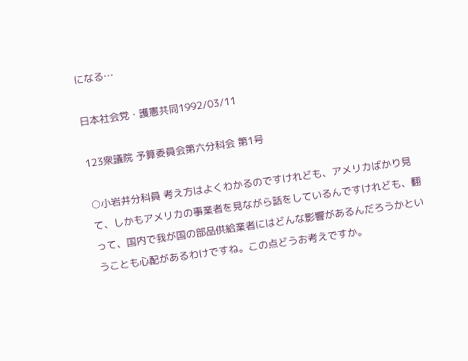になる…

日本社会党・護憲共同1992/03/11

123衆議院 予算委員会第六分科会 第1号

○小岩井分科員 考え方はよくわかるのですけれども、アメリカばかり見て、しかもアメリカの事業者を見ながら話をしているんですけれども、翻って、国内で我が国の部品供給業者にはどんな影響があるんだろうかということも心配があるわけですね。この点どうお考えですか。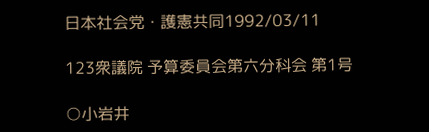日本社会党・護憲共同1992/03/11

123衆議院 予算委員会第六分科会 第1号

○小岩井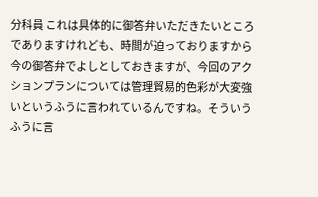分科員 これは具体的に御答弁いただきたいところでありますけれども、時間が迫っておりますから今の御答弁でよしとしておきますが、今回のアクションプランについては管理貿易的色彩が大変強いというふうに言われているんですね。そういうふうに言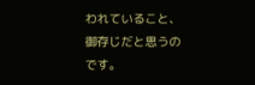われていること、御存じだと思うのです。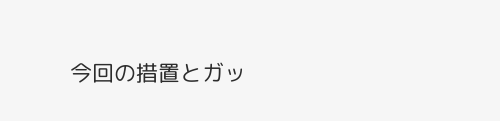今回の措置とガッ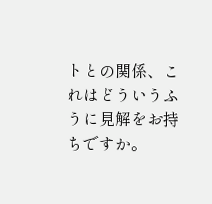トとの関係、これはどういうふうに見解をお持ちですか。